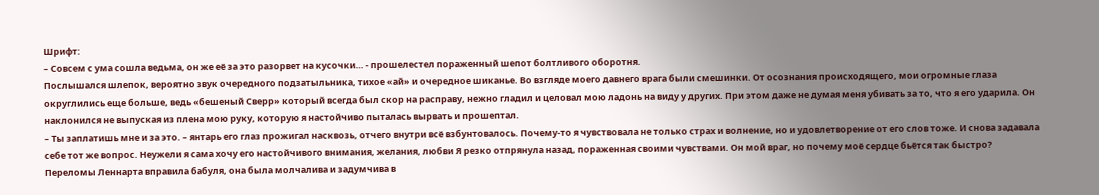Шрифт:
– Совсем с ума сошла ведьма, он же её за это разорвет на кусочки… - прошелестел пораженный шепот болтливого оборотня.
Послышался шлепок, вероятно звук очередного подзатыльника, тихое «ай» и очередное шиканье. Во взгляде моего давнего врага были смешинки. От осознания происходящего, мои огромные глаза округлились еще больше, ведь «бешеный Сверр» который всегда был скор на расправу, нежно гладил и целовал мою ладонь на виду у других. При этом даже не думая меня убивать за то, что я его ударила. Он наклонился не выпуская из плена мою руку, которую я настойчиво пыталась вырвать и прошептал.
– Ты заплатишь мне и за это. – янтарь его глаз прожигал насквозь, отчего внутри всё взбунтовалось. Почему-то я чувствовала не только страх и волнение, но и удовлетворение от его слов тоже. И снова задавала себе тот же вопрос. Неужели я сама хочу его настойчивого внимания, желания, любви Я резко отпрянула назад, пораженная своими чувствами. Он мой враг, но почему моё сердце бьётся так быстро?
Переломы Леннарта вправила бабуля, она была молчалива и задумчива в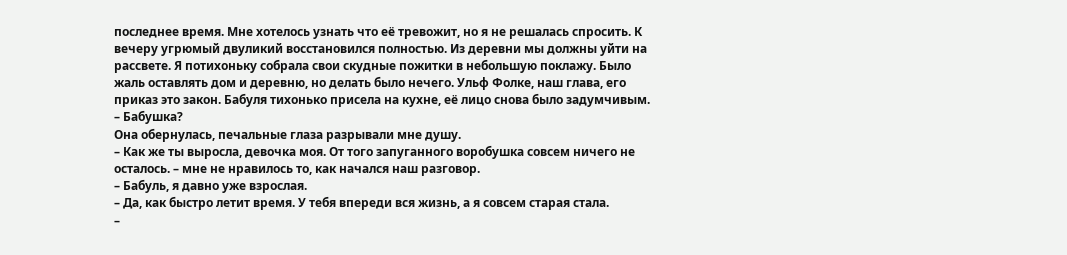последнее время. Мне хотелось узнать что её тревожит, но я не решалась спросить. К вечеру угрюмый двуликий восстановился полностью. Из деревни мы должны уйти на рассвете. Я потихоньку собрала свои скудные пожитки в небольшую поклажу. Было жаль оставлять дом и деревню, но делать было нечего. Ульф Фолке, наш глава, его приказ это закон. Бабуля тихонько присела на кухне, её лицо снова было задумчивым.
– Бабушка?
Она обернулась, печальные глаза разрывали мне душу.
– Как же ты выросла, девочка моя. От того запуганного воробушка совсем ничего не осталось. – мне не нравилось то, как начался наш разговор.
– Бабуль, я давно уже взрослая.
– Да, как быстро летит время. У тебя впереди вся жизнь, а я совсем старая стала.
–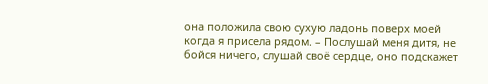она положила свою сухую ладонь поверх моей когда я присела рядом. – Послушай меня дитя, не бойся ничего, слушай своё сердце, оно подскажет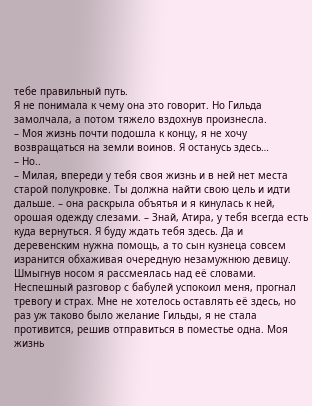тебе правильный путь.
Я не понимала к чему она это говорит. Но Гильда замолчала, а потом тяжело вздохнув произнесла.
– Моя жизнь почти подошла к концу, я не хочу возвращаться на земли воинов. Я останусь здесь…
– Но..
– Милая, впереди у тебя своя жизнь и в ней нет места старой полукровке. Ты должна найти свою цель и идти дальше. – она раскрыла объятья и я кинулась к ней, орошая одежду слезами. – Знай, Атира, у тебя всегда есть куда вернуться. Я буду ждать тебя здесь. Да и деревенским нужна помощь, а то сын кузнеца совсем изранится обхаживая очередную незамужнюю девицу.
Шмыгнув носом я рассмеялась над её словами. Неспешный разговор с бабулей успокоил меня, прогнал тревогу и страх. Мне не хотелось оставлять её здесь, но раз уж таково было желание Гильды, я не стала противится, решив отправиться в поместье одна. Моя жизнь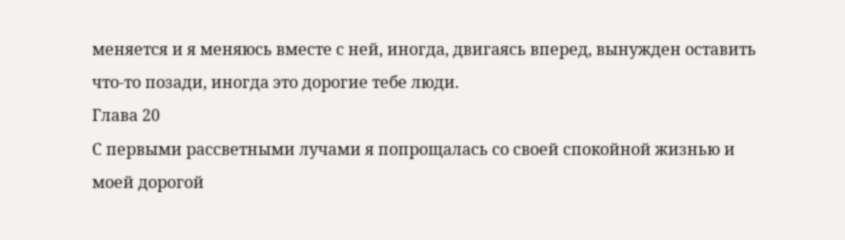меняется и я меняюсь вместе с ней, иногда, двигаясь вперед, вынужден оставить что-то позади, иногда это дорогие тебе люди.
Глава 20
С первыми рассветными лучами я попрощалась со своей спокойной жизнью и моей дорогой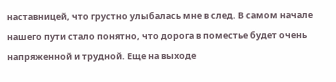наставницей, что грустно улыбалась мне в след. В самом начале нашего пути стало понятно, что дорога в поместье будет очень напряженной и трудной. Еще на выходе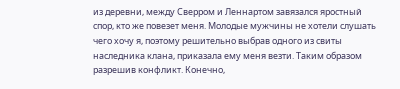из деревни, между Сверром и Леннартом завязался яростный спор, кто же повезет меня. Молодые мужчины не хотели слушать чего хочу я, поэтому решительно выбрав одного из свиты наследника клана, приказала ему меня везти. Таким образом разрешив конфликт. Конечно,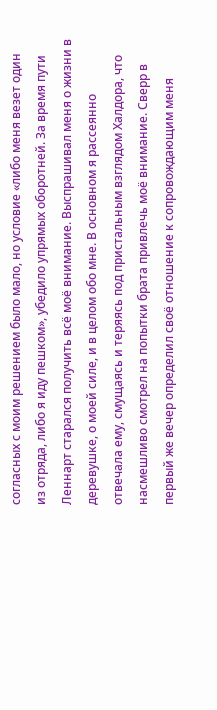согласных с моим решением было мало, но условие «либо меня везет один из отряда, либо я иду пешком», убедило упрямых оборотней. За время пути Леннарт старался получить всё моё внимание. Выспрашивал меня о жизни в деревушке, о моей силе, и в целом обо мне. В основном я рассеянно отвечала ему, смущаясь и теряясь под пристальным взглядом Халдора, что насмешливо смотрел на попытки брата привлечь моё внимание. Сверр в первый же вечер определил своё отношение к сопровождающим меня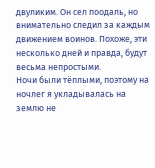двуликим. Он сел поодаль, но внимательно следил за каждым движением воинов. Похоже, эти несколько дней и правда, будут весьма непростыми.
Ночи были тёплыми, поэтому на ночлег я укладывалась на землю не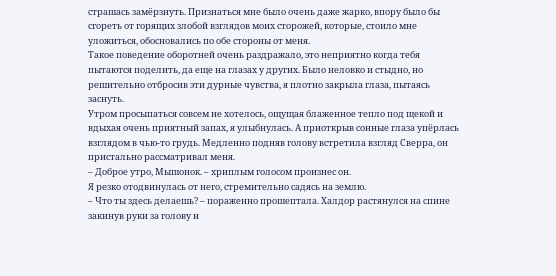страшась замёрзнуть. Признаться мне было очень даже жарко, впору было бы сгореть от горящих злобой взглядов моих сторожей, которые, стоило мне уложиться, обосновались по обе стороны от меня.
Такое поведение оборотней очень раздражало, это неприятно когда тебя пытаются поделить, да еще на глазах у других. Было неловко и стыдно, но решительно отбросив эти дурные чувства, я плотно закрыла глаза, пытаясь заснуть.
Утром просыпаться совсем не хотелось, ощущая блаженное тепло под щекой и вдыхая очень приятный запах, я улыбнулась. А приоткрыв сонные глаза упёрлась взглядом в чью-то грудь. Медленно подняв голову встретила взгляд Сверра, он пристально рассматривал меня.
– Доброе утро, Мышонок. – хриплым голосом произнес он.
Я резко отодвинулась от него, стремительно садясь на землю.
– Что ты здесь делаешь? – пораженно прошептала. Халдор растянулся на спине закинув руки за голову и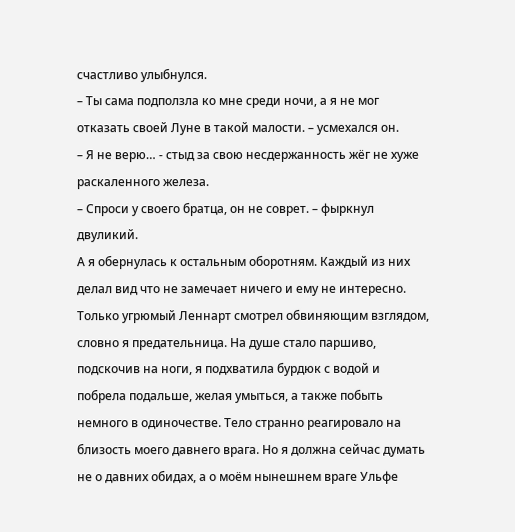счастливо улыбнулся.
– Ты сама подползла ко мне среди ночи, а я не мог отказать своей Луне в такой малости. – усмехался он.
– Я не верю… - стыд за свою несдержанность жёг не хуже раскаленного железа.
– Спроси у своего братца, он не соврет. – фыркнул двуликий.
А я обернулась к остальным оборотням. Каждый из них делал вид что не замечает ничего и ему не интересно. Только угрюмый Леннарт смотрел обвиняющим взглядом, словно я предательница. На душе стало паршиво, подскочив на ноги, я подхватила бурдюк с водой и побрела подальше, желая умыться, а также побыть немного в одиночестве. Тело странно реагировало на близость моего давнего врага. Но я должна сейчас думать не о давних обидах, а о моём нынешнем враге Ульфе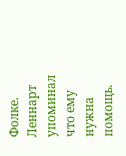Фолке. Леннарт упоминал что ему нужна помощь.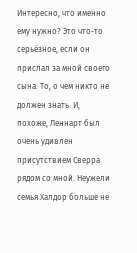Интересно, что именно ему нужно? Это что-то серьёзное, если он прислал за мной своего сына. То, о чем никто не должен знать. И, похоже, Леннарт был очень удивлен присутствием Сверра рядом со мной. Неужели семья Халдор больше не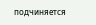подчиняется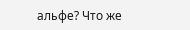альфе? Что же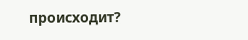происходит?